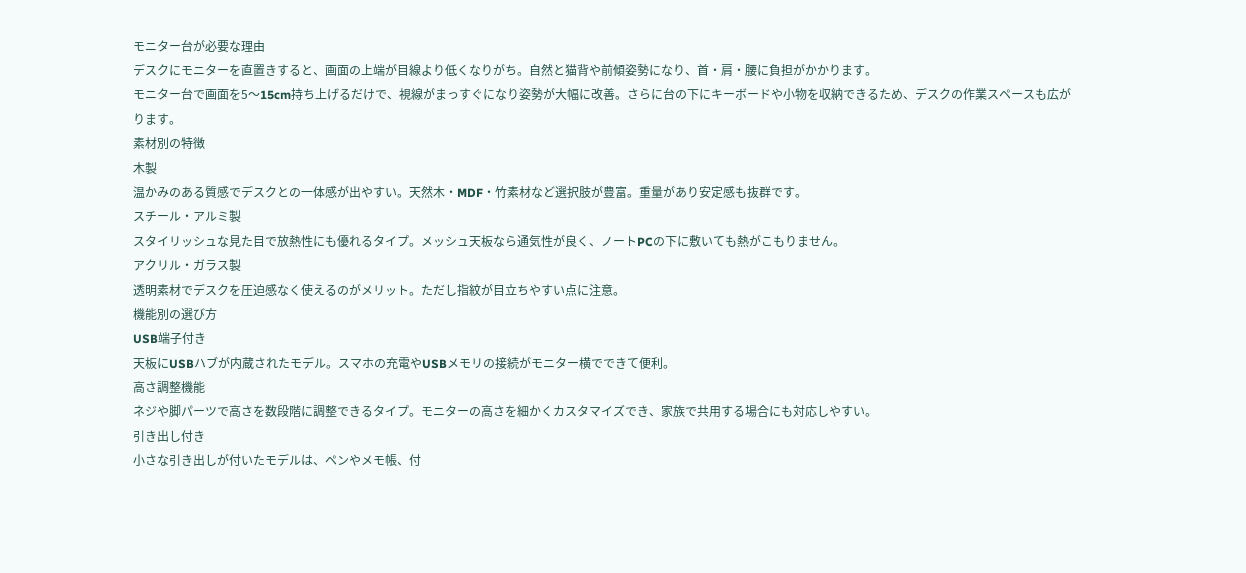モニター台が必要な理由
デスクにモニターを直置きすると、画面の上端が目線より低くなりがち。自然と猫背や前傾姿勢になり、首・肩・腰に負担がかかります。
モニター台で画面を5〜15cm持ち上げるだけで、視線がまっすぐになり姿勢が大幅に改善。さらに台の下にキーボードや小物を収納できるため、デスクの作業スペースも広がります。
素材別の特徴
木製
温かみのある質感でデスクとの一体感が出やすい。天然木・MDF・竹素材など選択肢が豊富。重量があり安定感も抜群です。
スチール・アルミ製
スタイリッシュな見た目で放熱性にも優れるタイプ。メッシュ天板なら通気性が良く、ノートPCの下に敷いても熱がこもりません。
アクリル・ガラス製
透明素材でデスクを圧迫感なく使えるのがメリット。ただし指紋が目立ちやすい点に注意。
機能別の選び方
USB端子付き
天板にUSBハブが内蔵されたモデル。スマホの充電やUSBメモリの接続がモニター横でできて便利。
高さ調整機能
ネジや脚パーツで高さを数段階に調整できるタイプ。モニターの高さを細かくカスタマイズでき、家族で共用する場合にも対応しやすい。
引き出し付き
小さな引き出しが付いたモデルは、ペンやメモ帳、付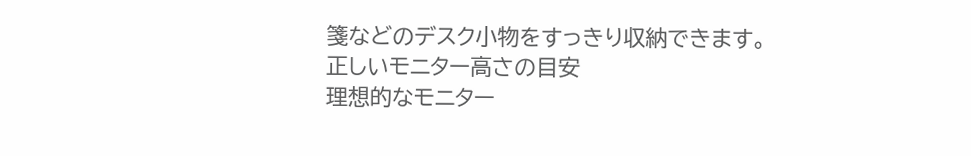箋などのデスク小物をすっきり収納できます。
正しいモニター高さの目安
理想的なモニター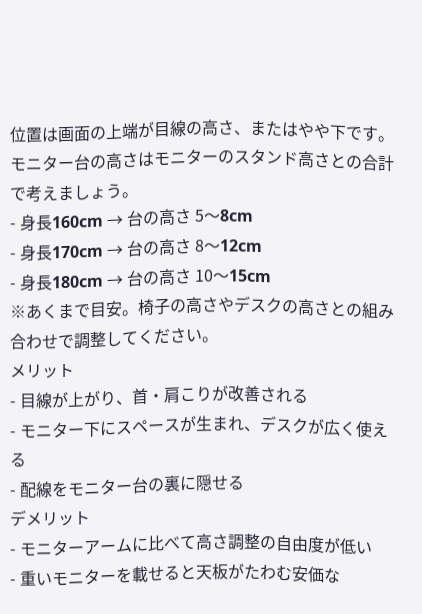位置は画面の上端が目線の高さ、またはやや下です。モニター台の高さはモニターのスタンド高さとの合計で考えましょう。
- 身長160cm → 台の高さ 5〜8cm
- 身長170cm → 台の高さ 8〜12cm
- 身長180cm → 台の高さ 10〜15cm
※あくまで目安。椅子の高さやデスクの高さとの組み合わせで調整してください。
メリット
- 目線が上がり、首・肩こりが改善される
- モニター下にスペースが生まれ、デスクが広く使える
- 配線をモニター台の裏に隠せる
デメリット
- モニターアームに比べて高さ調整の自由度が低い
- 重いモニターを載せると天板がたわむ安価な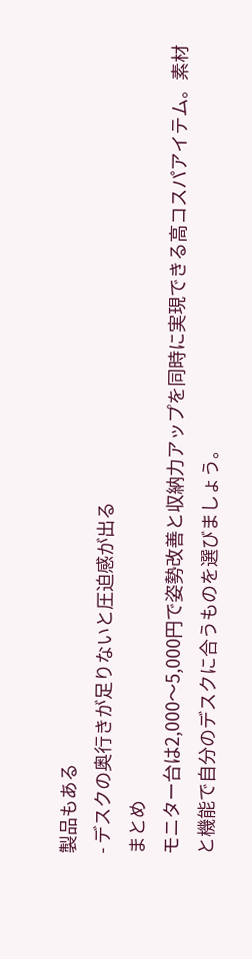製品もある
- デスクの奥行きが足りないと圧迫感が出る
まとめ
モニター台は2,000〜5,000円で姿勢改善と収納力アップを同時に実現できる高コスパアイテム。素材と機能で自分のデスクに合うものを選びましょう。